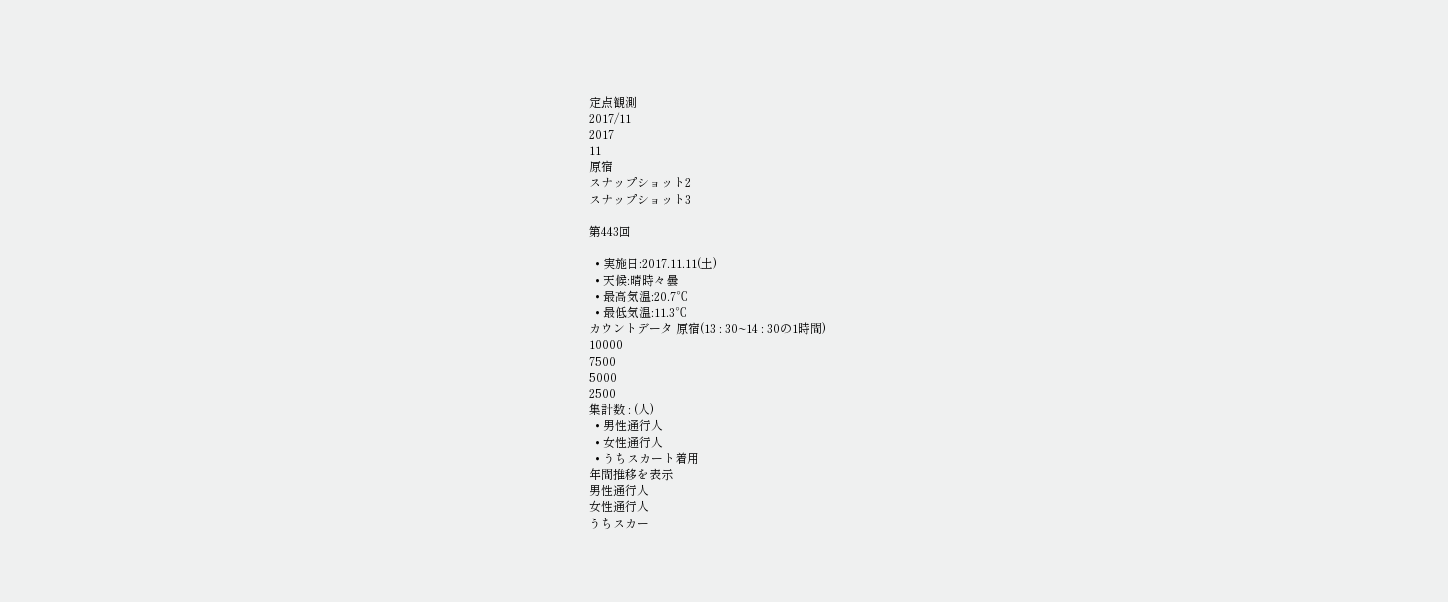定点観測
2017/11
2017
11
原宿
スナップショット2
スナップショット3

第443回

  • 実施日:2017.11.11(土)
  • 天候:晴時々曇
  • 最高気温:20.7℃
  • 最低気温:11.3℃
カウントデータ 原宿(13 : 30~14 : 30の1時間)
10000
7500
5000
2500
集計数 : (人)
  • 男性通行人
  • 女性通行人
  • うちスカート着用
年間推移を表示
男性通行人
女性通行人
うちスカー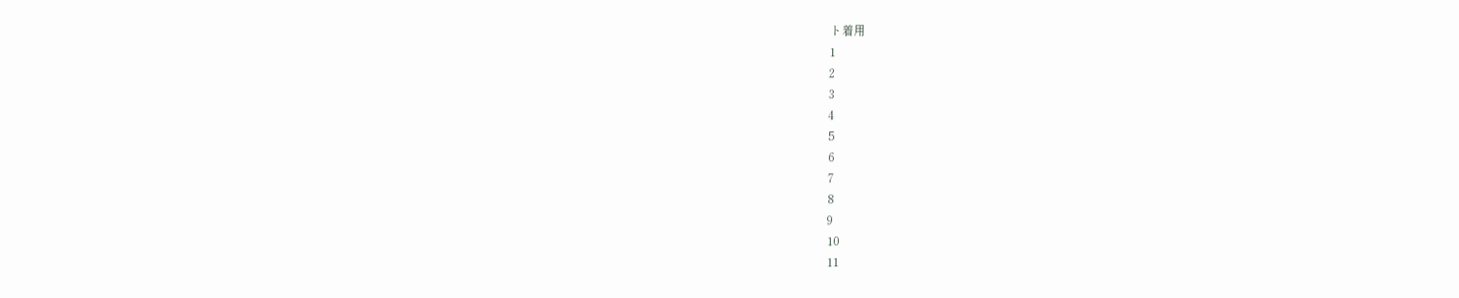ト着用
1
2
3
4
5
6
7
8
9
10
11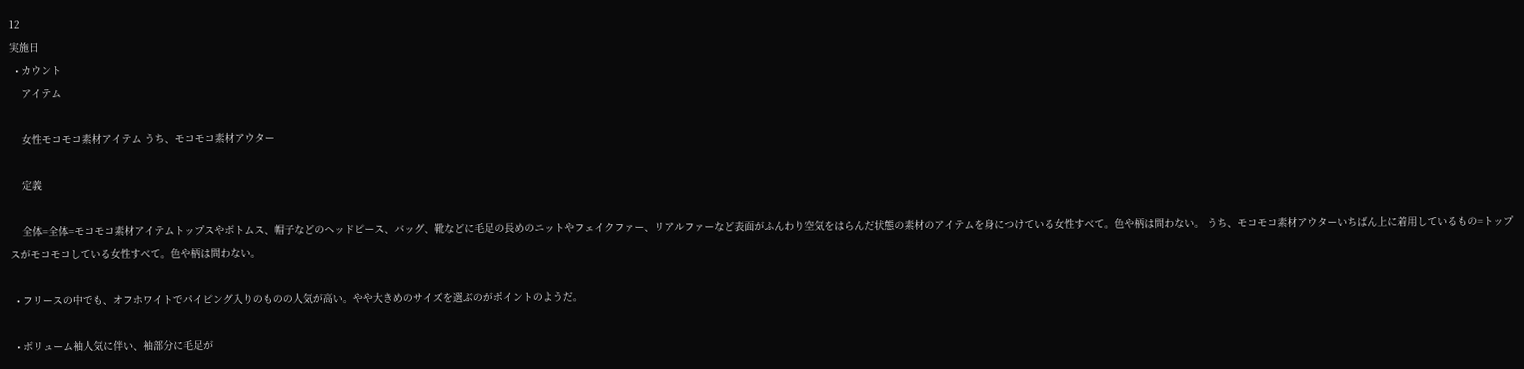12
実施日
  • カウント
    アイテム

    女性モコモコ素材アイテム うち、モコモコ素材アウター

    定義

    全体=全体=モコモコ素材アイテムトップスやボトムス、帽子などのヘッドピース、バッグ、靴などに毛足の長めのニットやフェイクファー、リアルファーなど表面がふんわり空気をはらんだ状態の素材のアイテムを身につけている女性すべて。色や柄は問わない。 うち、モコモコ素材アウターいちばん上に着用しているもの=トップスがモコモコしている女性すべて。色や柄は問わない。

  • フリースの中でも、オフホワイトでパイピング入りのものの人気が高い。やや大きめのサイズを選ぶのがポイントのようだ。

  • ボリューム袖人気に伴い、袖部分に毛足が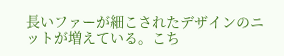長いファーが細こされたデザインのニットが増えている。こち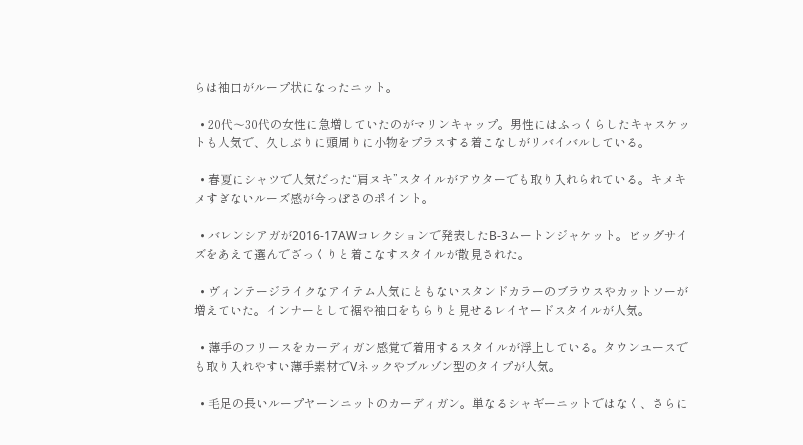らは袖口がループ状になったニット。

  • 20代〜30代の女性に急増していたのがマリンキャップ。男性にはふっくらしたキャスケットも人気で、久しぶりに頭周りに小物をプラスする着こなしがリバイバルしている。

  • 春夏にシャツで人気だった“肩ヌキ”スタイルがアウターでも取り入れられている。キメキメすぎないルーズ感が今っぽさのポイント。

  • バレンシアガが2016-17AWコレクションで発表したB-3ムートンジャケット。ビッグサイズをあえて選んでざっくりと着こなすスタイルが散見された。

  • ヴィンテージライクなアイテム人気にともないスタンドカラーのブラウスやカットソーが増えていた。インナーとして裾や袖口をちらりと見せるレイヤードスタイルが人気。

  • 薄手のフリースをカーディガン感覚で着用するスタイルが浮上している。タウンユースでも取り入れやすい薄手素材でVネックやブルゾン型のタイプが人気。

  • 毛足の長いループヤーンニットのカーディガン。単なるシャギーニットではなく、さらに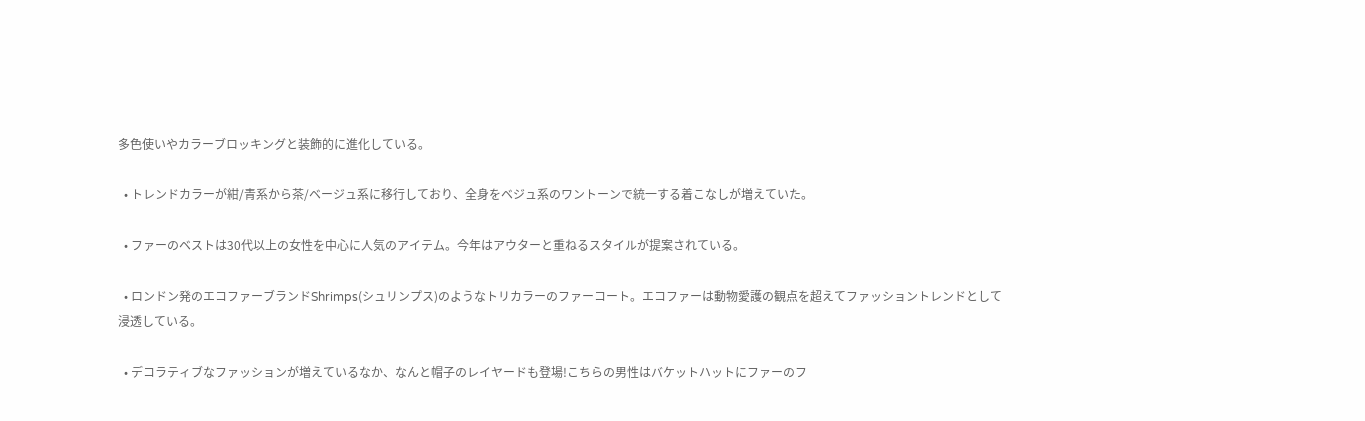多色使いやカラーブロッキングと装飾的に進化している。

  • トレンドカラーが紺/青系から茶/ベージュ系に移行しており、全身をベジュ系のワントーンで統一する着こなしが増えていた。

  • ファーのベストは30代以上の女性を中心に人気のアイテム。今年はアウターと重ねるスタイルが提案されている。

  • ロンドン発のエコファーブランドShrimps(シュリンプス)のようなトリカラーのファーコート。エコファーは動物愛護の観点を超えてファッショントレンドとして浸透している。

  • デコラティブなファッションが増えているなか、なんと帽子のレイヤードも登場!こちらの男性はバケットハットにファーのフ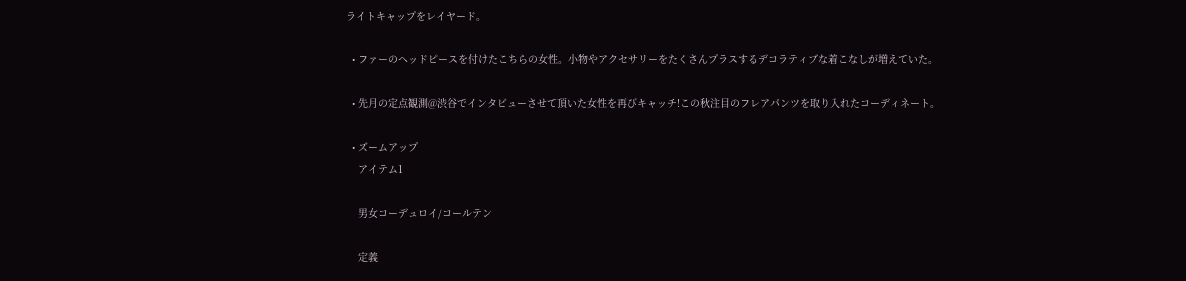ライトキャップをレイヤード。

  • ファーのヘッドピースを付けたこちらの女性。小物やアクセサリーをたくさんプラスするデコラティブな着こなしが増えていた。

  • 先月の定点観測@渋谷でインタビューさせて頂いた女性を再びキャッチ!この秋注目のフレアパンツを取り入れたコーディネート。

  • ズームアップ
    アイテム1

    男女コーデュロイ/コールテン

    定義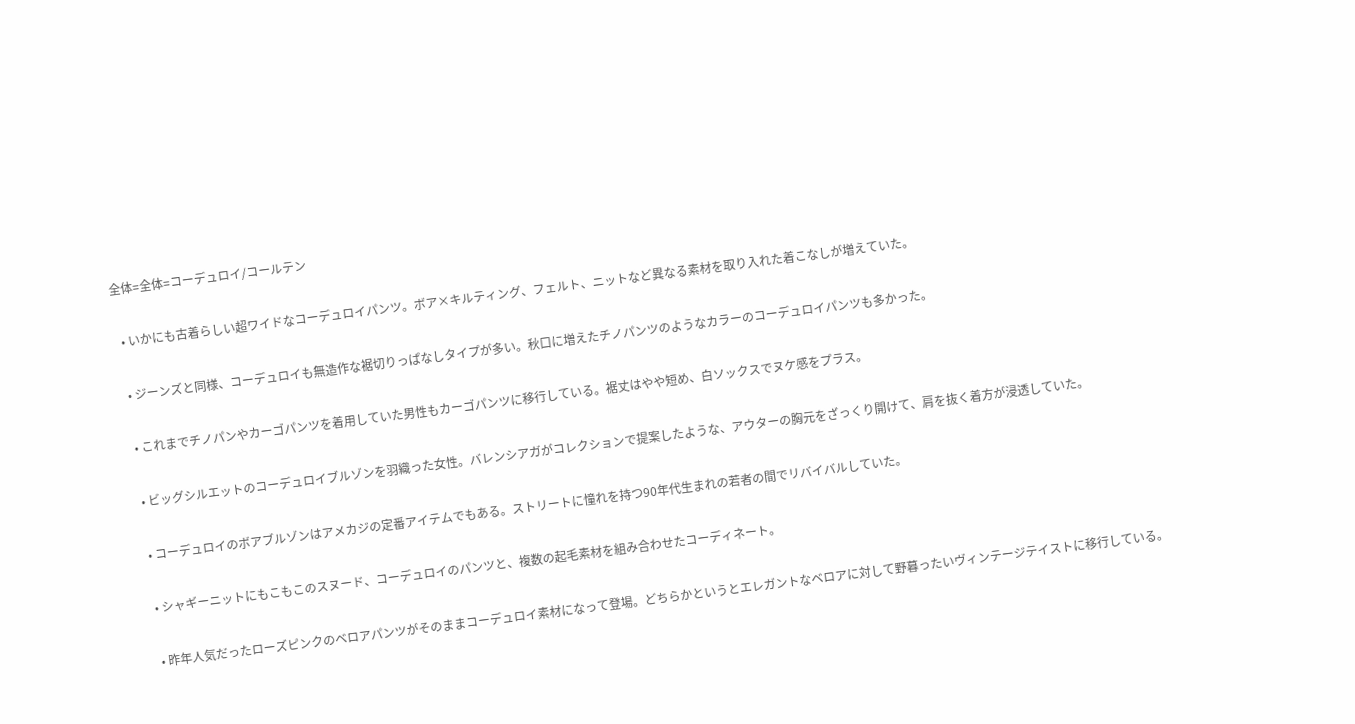全体=全体=コーデュロイ/コールテン

  • いかにも古着らしい超ワイドなコーデュロイパンツ。ボア×キルティング、フェルト、ニットなど異なる素材を取り入れた着こなしが増えていた。

  • ジーンズと同様、コーデュロイも無造作な裾切りっぱなしタイプが多い。秋口に増えたチノパンツのようなカラーのコーデュロイパンツも多かった。

  • これまでチノパンやカーゴパンツを着用していた男性もカーゴパンツに移行している。裾丈はやや短め、白ソックスでヌケ感をプラス。

  • ビッグシルエットのコーデュロイブルゾンを羽織った女性。バレンシアガがコレクションで提案したような、アウターの胸元をざっくり開けて、肩を抜く着方が浸透していた。

  • コーデュロイのボアブルゾンはアメカジの定番アイテムでもある。ストリートに憧れを持つ90年代生まれの若者の間でリバイバルしていた。

  • シャギーニットにもこもこのスヌード、コーデュロイのパンツと、複数の起毛素材を組み合わせたコーディネート。

  • 昨年人気だったローズピンクのベロアパンツがそのままコーデュロイ素材になって登場。どちらかというとエレガントなベロアに対して野暮ったいヴィンテージテイストに移行している。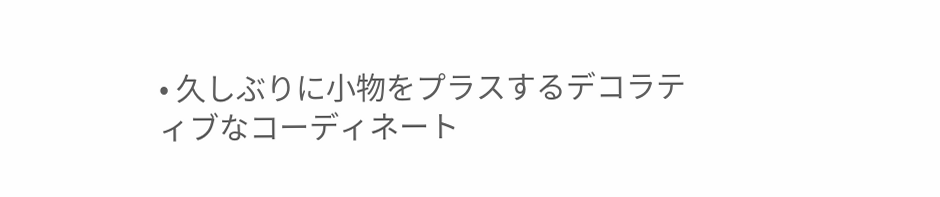• 久しぶりに小物をプラスするデコラティブなコーディネート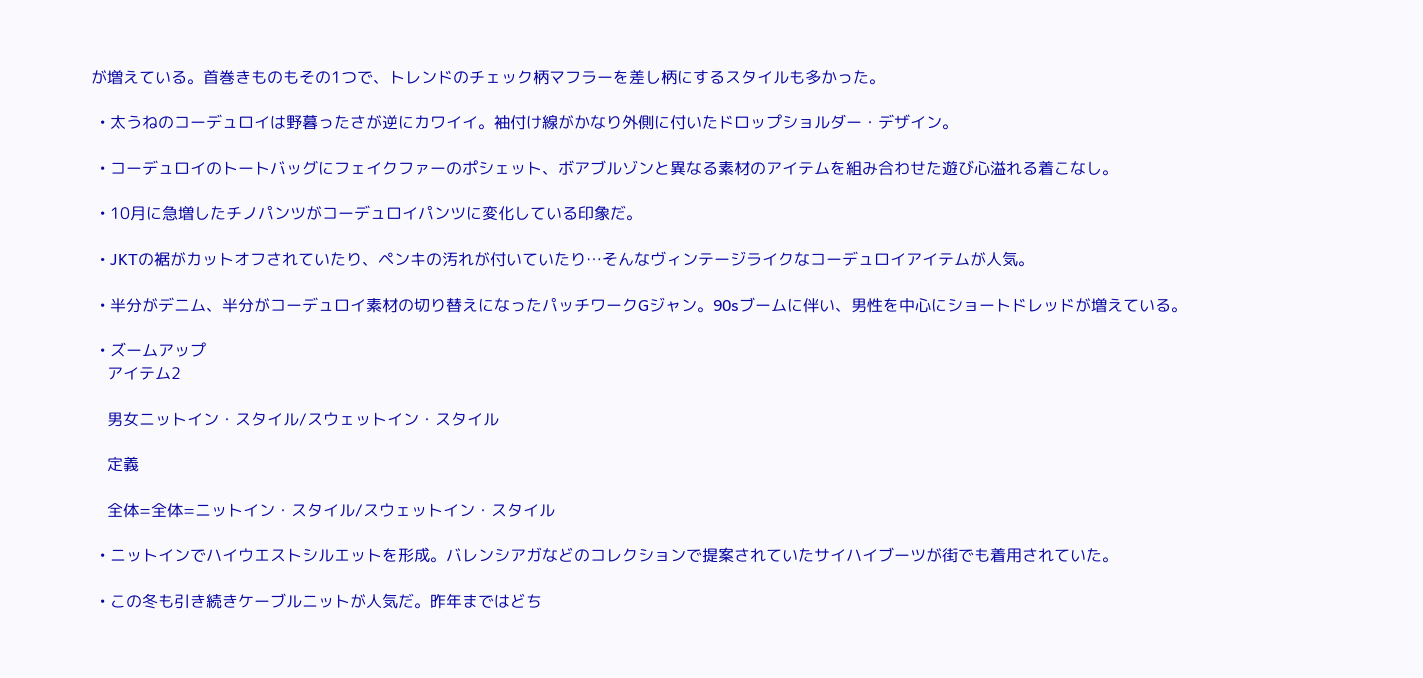が増えている。首巻きものもその1つで、トレンドのチェック柄マフラーを差し柄にするスタイルも多かった。

  • 太うねのコーデュロイは野暮ったさが逆にカワイイ。袖付け線がかなり外側に付いたドロップショルダー・デザイン。

  • コーデュロイのトートバッグにフェイクファーのポシェット、ボアブルゾンと異なる素材のアイテムを組み合わせた遊び心溢れる着こなし。

  • 10月に急増したチノパンツがコーデュロイパンツに変化している印象だ。

  • JKTの裾がカットオフされていたり、ペンキの汚れが付いていたり…そんなヴィンテージライクなコーデュロイアイテムが人気。

  • 半分がデニム、半分がコーデュロイ素材の切り替えになったパッチワークGジャン。90sブームに伴い、男性を中心にショートドレッドが増えている。

  • ズームアップ
    アイテム2

    男女ニットイン・スタイル/スウェットイン・スタイル

    定義

    全体=全体=ニットイン・スタイル/スウェットイン・スタイル

  • ニットインでハイウエストシルエットを形成。バレンシアガなどのコレクションで提案されていたサイハイブーツが街でも着用されていた。

  • この冬も引き続きケーブルニットが人気だ。昨年まではどち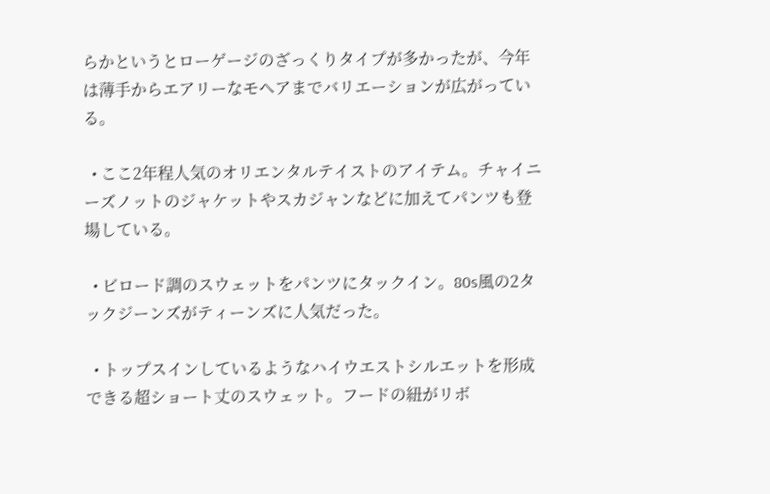らかというとローゲージのざっくりタイプが多かったが、今年は薄手からエアリーなモヘアまでバリエーションが広がっている。

  • ここ2年程人気のオリエンタルテイストのアイテム。チャイニーズノットのジャケットやスカジャンなどに加えてパンツも登場している。

  • ビロード調のスウェットをパンツにタックイン。80s風の2タックジーンズがティーンズに人気だった。

  • トップスインしているようなハイウエストシルエットを形成できる超ショート丈のスウェット。フードの紐がリボ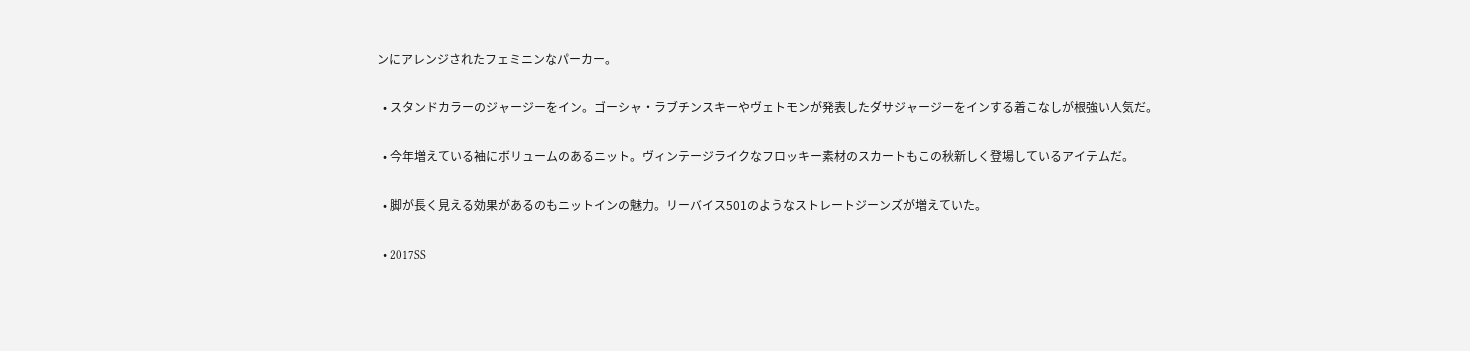ンにアレンジされたフェミニンなパーカー。

  • スタンドカラーのジャージーをイン。ゴーシャ・ラブチンスキーやヴェトモンが発表したダサジャージーをインする着こなしが根強い人気だ。

  • 今年増えている袖にボリュームのあるニット。ヴィンテージライクなフロッキー素材のスカートもこの秋新しく登場しているアイテムだ。

  • 脚が長く見える効果があるのもニットインの魅力。リーバイス501のようなストレートジーンズが増えていた。

  • 2017SS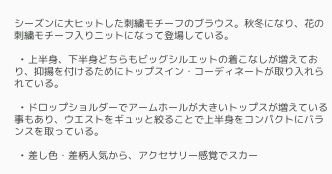シーズンに大ヒットした刺繍モチーフのブラウス。秋冬になり、花の刺繍モチーフ入りニットになって登場している。

  • 上半身、下半身どちらもビッグシルエットの着こなしが増えており、抑揚を付けるためにトップスイン・コーディネートが取り入れられている。

  • ドロップショルダーでアームホールが大きいトップスが増えている事もあり、ウエストをギュッと絞ることで上半身をコンパクトにバランスを取っている。

  • 差し色・差柄人気から、アクセサリー感覚でスカー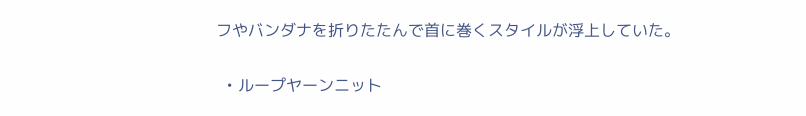フやバンダナを折りたたんで首に巻くスタイルが浮上していた。

  • ループヤーンニット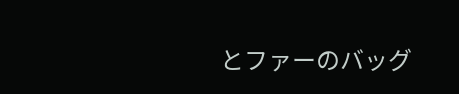とファーのバッグ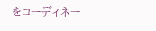をコーディネー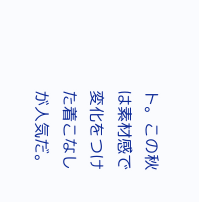ト。この秋は素材感で変化をつけた着こなしが人気だ。